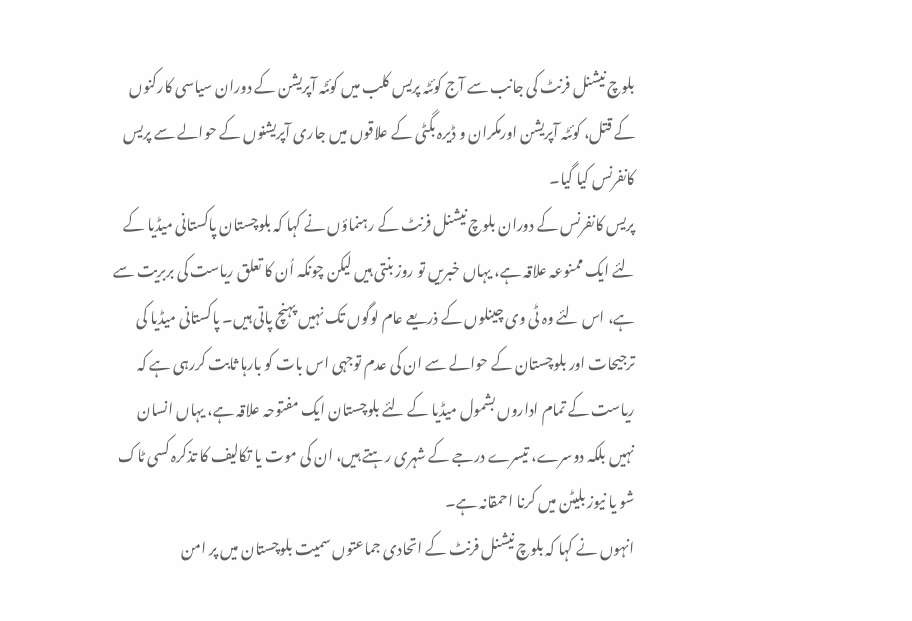بلوچ نیشنل فرنٹ کی جانب سے آج کوئٹہ پریس کلب میں کوئٹہ آپریشن کے دوران سیاسی کارکنوں کے قتل، کوئٹہ آپریشن اورمکران و ڈیرہ بگٹی کے علاقوں میں جاری آپریشنوں کے حوالے سے پریس کانفرنس کیا گیا۔
پریس کانفرنس کے دوران بلوچ نیشنل فرنٹ کے رہنماؤں نے کہا کہ بلوچستان پاکستانی میڈیا کے لئے ایک ممنوعہ علاقہ ہے، یہاں خبریں تو روز بنتی ہیں لیکن چونکہ اُن کا تعلق ریاست کی بربریت سے ہے، اس لئے وہ ٹی وی چینلوں کے ذریعے عام لوگوں تک نہیں پہنچ پاتی ہیں۔ پاکستانی میڈیا کی ترجیحات اور بلوچستان کے حوالے سے ان کی عدم توجہی اس بات کو بارہا ثابت کررہی ہے کہ ریاست کے تمام اداروں بشمول میڈیا کے لئے بلوچستان ایک مفتوحہ علاقہ ہے، یہاں انسان نہیں بلکہ دوسرے، تیسرے درجے کے شہری رہتے ہیں، ان کی موت یا تکالیف کا تذکرہ کسی ٹاک شو یا نیوز بلیٹن میں کرنا احمقانہ ہے۔
انہوں نے کہا کہ بلوچ نیشنل فرنٹ کے اتحادی جماعتوں سمیت بلوچستان میں پر امن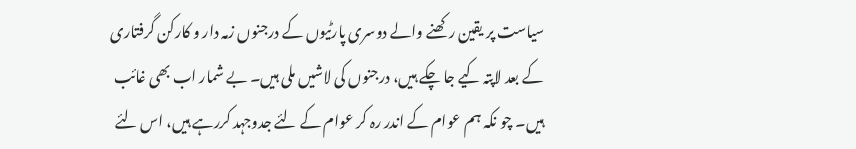سیاست پر یقین رکھنے والے دوسری پارٹیوں کے درجنوں زمہ دار و کارکن گرفتاری کے بعد لاپتہ کیے جا چکے ہیں، درجنوں کی لاشیں ملی ہیں۔ بے شمار اب بھی غائب ہیں۔ چو نکہ ہم عوام کے اندر رہ کر عوام کے لئے جدوجہد کررہے ہیں، اس لئے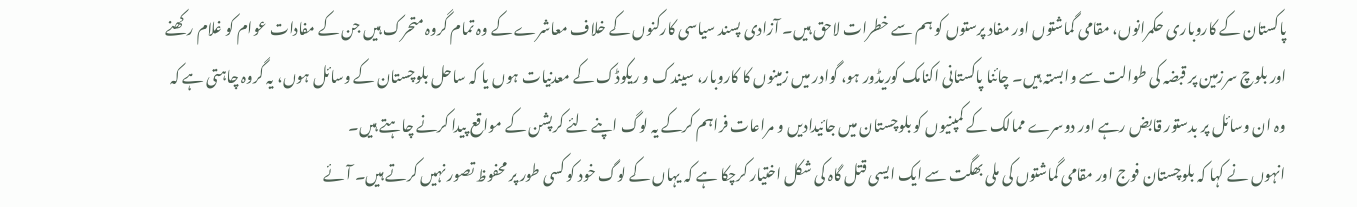پاکستان کے کاروباری حکمرانوں، مقامی گماشتوں اور مفاد پرستوں کو ہم سے خطرات لاحق ہیں۔ آزادی پسند سیاسی کارکنوں کے خلاف معاشرے کے وہ تمام گروہ متحرک ہیں جن کے مفادات عوام کو غلام رکھنے اور بلوچ سرزمین پر قبضہ کی طوالت سے وابستہ ہیں۔ چائنا پاکستانی اکنامک کوریڈور ہو، گوادر میں زمینوں کا کاروبار، سیندک و ریکوڈک کے معدنیات ہوں یا کہ ساحل بلوچستان کے وسائل ہوں، یہ گروہ چاہتی ہے کہ وہ ان وسائل پر بدستور قابض رہے اور دوسرے ممالک کے کمپنیوں کو بلوچستان میں جائیدادیں و مراعات فراہم کرکے یہ لوگ اپنے لئے کرپشن کے مواقع پیدا کرنے چاہتے ہیں۔
انہوں نے کہا کہ بلوچستان فوج اور مقامی گماشتوں کی ملی بھگت سے ایک ایسی قتل گاہ کی شکل اختیار کرچکا ہے کہ یہاں کے لوگ خود کو کسی طور پر محفوظ تصور نہیں کرتے ہیں۔ آئے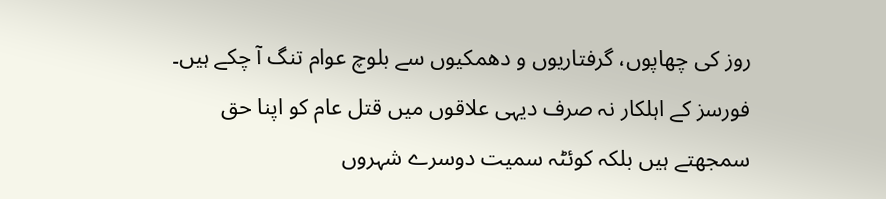روز کی چھاپوں، گرفتاریوں و دھمکیوں سے بلوچ عوام تنگ آ چکے ہیں۔ فورسز کے اہلکار نہ صرف دیہی علاقوں میں قتل عام کو اپنا حق سمجھتے ہیں بلکہ کوئٹہ سمیت دوسرے شہروں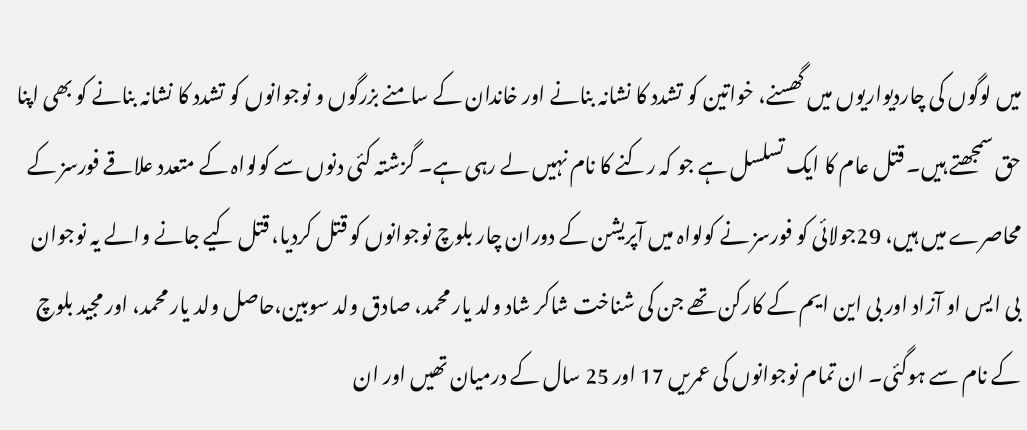میں لوگوں کی چاردیواریوں میں گھسنے، خواتین کو تشدد کا نشانہ بنانے اور خاندان کے سامنے بزرگوں و نوجوانوں کو تشدد کا نشانہ بنانے کو بھی اپنا حق سمجھتے ہیں۔ قتل عام کا ایک تسلسل ہے جو کہ رکنے کا نام نہیں لے رہی ہے۔ گزشتہ کئی دنوں سے کولواہ کے متعدد علاقے فورسز کے محاصرے میں ہیں، 29جولائی کو فورسز نے کولواہ میں آپریشن کے دوران چار بلوچ نوجوانوں کو قتل کردیا، قتل کیے جانے والے یہ نوجوان بی ایس او آزاد اور بی این ایم کے کارکن تھے جن کی شناخت شاکر شاد ولد یار محمد، صادق ولد سوبین،حاصل ولد یار محمد، اور مجید بلوچ کے نام سے ہوگئی۔ ان تمام نوجوانوں کی عمریں 17 اور 25 سال کے درمیان تھیں اور ان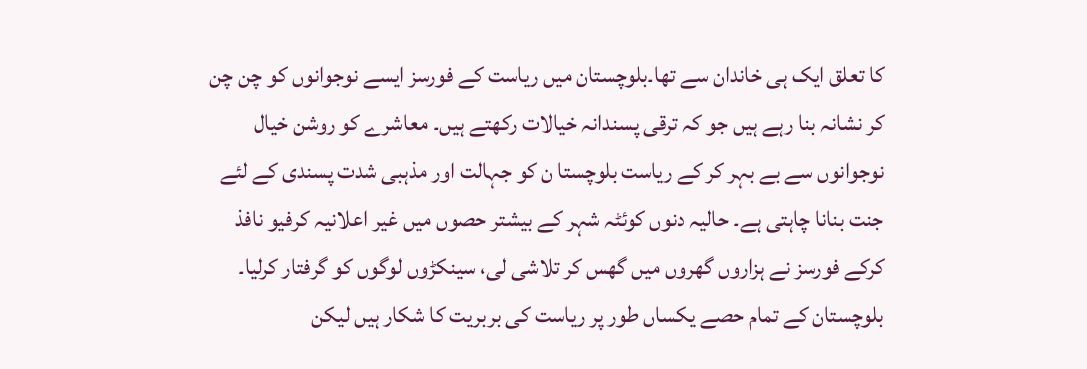کا تعلق ایک ہی خاندان سے تھا۔بلوچستان میں ریاست کے فورسز ایسے نوجوانوں کو چن چن کر نشانہ بنا رہے ہیں جو کہ ترقی پسندانہ خیالات رکھتے ہیں۔ معاشرے کو روشن خیال نوجوانوں سے بے بہر کر کے ریاست بلوچستا ن کو جہالت اور مذہبی شدت پسندی کے لئے جنت بنانا چاہتی ہے۔ حالیہ دنوں کوئٹہ شہر کے بیشتر حصوں میں غیر اعلانیہ کرفیو نافذ کرکے فورسز نے ہزاروں گھروں میں گھس کر تلاشی لی، سینکڑوں لوگوں کو گرفتار کرلیا۔ بلوچستان کے تمام حصے یکساں طور پر ریاست کی بربریت کا شکار ہیں لیکن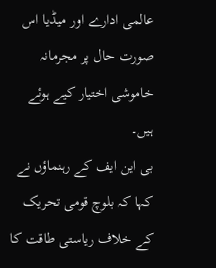عالمی ادارے اور میڈیا اس صورت حال پر مجرمانہ خاموشی اختیار کیے ہوئے ہیں۔
بی این ایف کے رہنماؤں نے کہا کہ بلوچ قومی تحریک کے خلاف ریاستی طاقت کا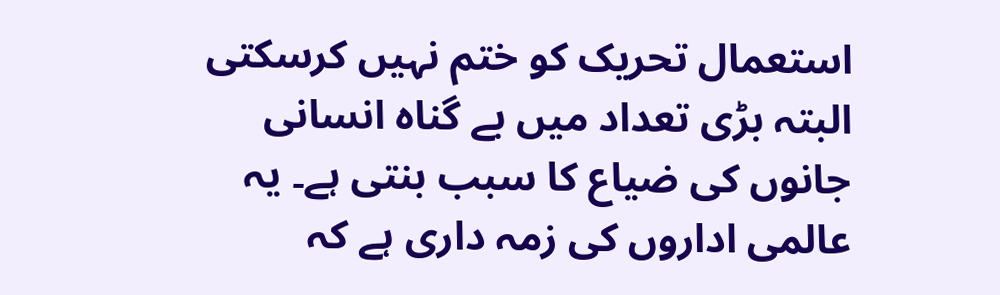استعمال تحریک کو ختم نہیں کرسکتی البتہ بڑی تعداد میں بے گناہ انسانی جانوں کی ضیاع کا سبب بنتی ہے۔ یہ عالمی اداروں کی زمہ داری ہے کہ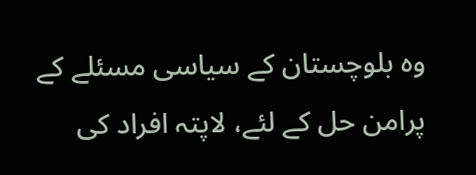وہ بلوچستان کے سیاسی مسئلے کے پرامن حل کے لئے، لاپتہ افراد کی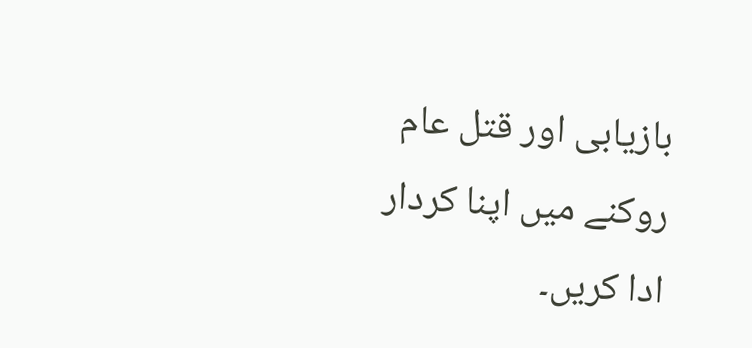بازیابی اور قتل عام روکنے میں اپنا کردار ادا کریں۔